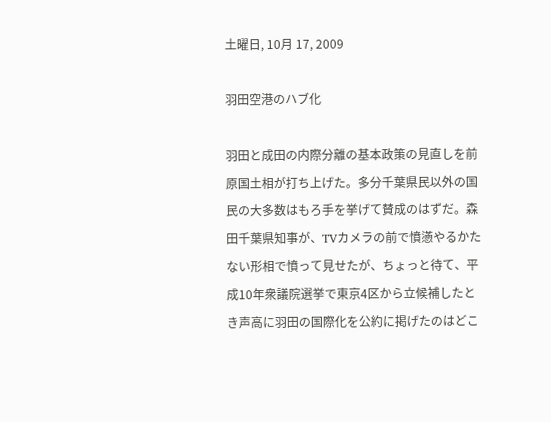土曜日, 10月 17, 2009

羽田空港のハブ化

羽田と成田の内際分離の基本政策の見直しを前原国土相が打ち上げた。多分千葉県民以外の国民の大多数はもろ手を挙げて賛成のはずだ。森田千葉県知事が、TVカメラの前で憤懣やるかたない形相で憤って見せたが、ちょっと待て、平成10年衆議院選挙で東京4区から立候補したとき声高に羽田の国際化を公約に掲げたのはどこ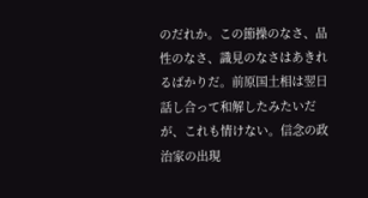のだれか。この節操のなさ、品性のなさ、識見のなさはあきれるばかりだ。前原国土相は翌日話し合って和解したみたいだが、これも情けない。信念の政治家の出現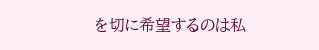を切に希望するのは私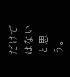だけではないと思う。